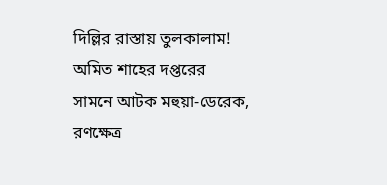দিল্লির রাস্তায় তুলকালাম! অমিত শাহের দপ্তরের সামনে আটক মহুয়া-ডেরেক, রণক্ষেত্র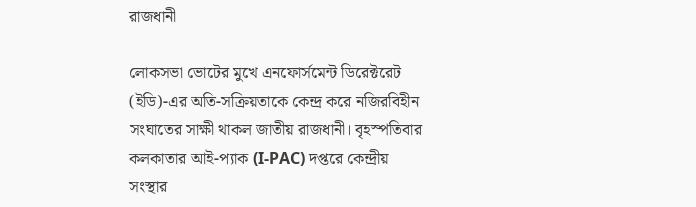রাজধানী

লোকসভা ভোটের মুখে এনফোর্সমেন্ট ডিরেক্টরেট (ইডি)-এর অতি-সক্রিয়তাকে কেন্দ্র করে নজিরবিহীন সংঘাতের সাক্ষী থাকল জাতীয় রাজধানী। বৃহস্পতিবার কলকাতার আই-প্যাক (I-PAC) দপ্তরে কেন্দ্রীয় সংস্থার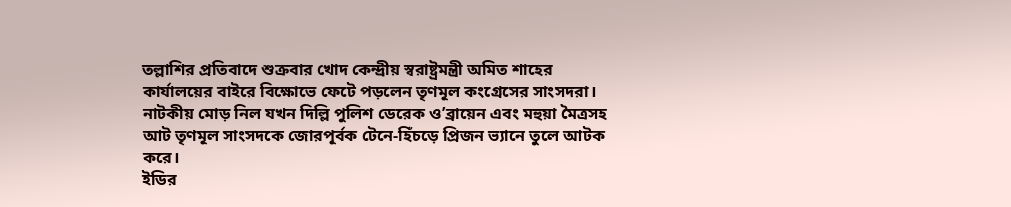তল্লাশির প্রতিবাদে শুক্রবার খোদ কেন্দ্রীয় স্বরাষ্ট্রমন্ত্রী অমিত শাহের কার্যালয়ের বাইরে বিক্ষোভে ফেটে পড়লেন তৃণমূল কংগ্রেসের সাংসদরা। নাটকীয় মোড় নিল যখন দিল্লি পুলিশ ডেরেক ও’ব্রায়েন এবং মহুয়া মৈত্রসহ আট তৃণমূল সাংসদকে জোরপূর্বক টেনে-হিঁচড়ে প্রিজন ভ্যানে তুলে আটক করে।
ইডির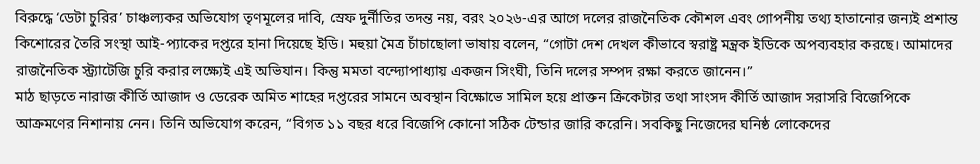বিরুদ্ধে ‘ডেটা চুরির’ চাঞ্চল্যকর অভিযোগ তৃণমূলের দাবি, স্রেফ দুর্নীতির তদন্ত নয়, বরং ২০২৬-এর আগে দলের রাজনৈতিক কৌশল এবং গোপনীয় তথ্য হাতানোর জন্যই প্রশান্ত কিশোরের তৈরি সংস্থা আই-প্যাকের দপ্তরে হানা দিয়েছে ইডি। মহুয়া মৈত্র চাঁচাছোলা ভাষায় বলেন, “গোটা দেশ দেখল কীভাবে স্বরাষ্ট্র মন্ত্রক ইডিকে অপব্যবহার করছে। আমাদের রাজনৈতিক স্ট্র্যাটেজি চুরি করার লক্ষ্যেই এই অভিযান। কিন্তু মমতা বন্দ্যোপাধ্যায় একজন সিংঘী, তিনি দলের সম্পদ রক্ষা করতে জানেন।”
মাঠ ছাড়তে নারাজ কীর্তি আজাদ ও ডেরেক অমিত শাহের দপ্তরের সামনে অবস্থান বিক্ষোভে সামিল হয়ে প্রাক্তন ক্রিকেটার তথা সাংসদ কীর্তি আজাদ সরাসরি বিজেপিকে আক্রমণের নিশানায় নেন। তিনি অভিযোগ করেন, “বিগত ১১ বছর ধরে বিজেপি কোনো সঠিক টেন্ডার জারি করেনি। সবকিছু নিজেদের ঘনিষ্ঠ লোকেদের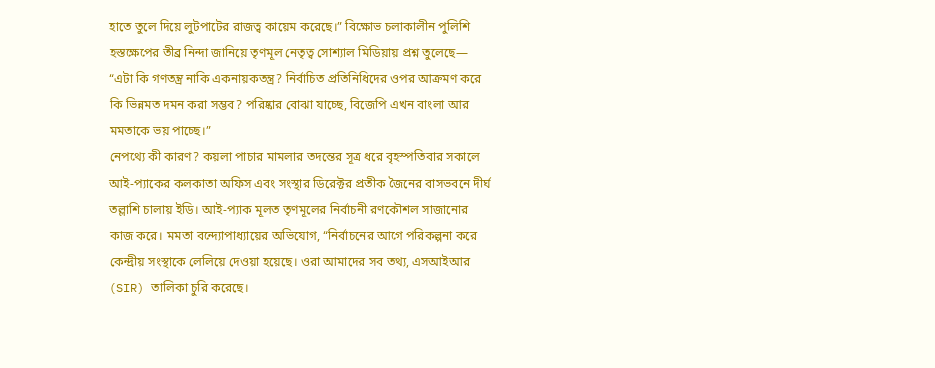হাতে তুলে দিয়ে লুটপাটের রাজত্ব কায়েম করেছে।” বিক্ষোভ চলাকালীন পুলিশি হস্তক্ষেপের তীব্র নিন্দা জানিয়ে তৃণমূল নেতৃত্ব সোশ্যাল মিডিয়ায় প্রশ্ন তুলেছে— “এটা কি গণতন্ত্র নাকি একনায়কতন্ত্র? নির্বাচিত প্রতিনিধিদের ওপর আক্রমণ করে কি ভিন্নমত দমন করা সম্ভব? পরিষ্কার বোঝা যাচ্ছে, বিজেপি এখন বাংলা আর মমতাকে ভয় পাচ্ছে।”
নেপথ্যে কী কারণ? কয়লা পাচার মামলার তদন্তের সূত্র ধরে বৃহস্পতিবার সকালে আই-প্যাকের কলকাতা অফিস এবং সংস্থার ডিরেক্টর প্রতীক জৈনের বাসভবনে দীর্ঘ তল্লাশি চালায় ইডি। আই-প্যাক মূলত তৃণমূলের নির্বাচনী রণকৌশল সাজানোর কাজ করে। মমতা বন্দ্যোপাধ্যায়ের অভিযোগ, “নির্বাচনের আগে পরিকল্পনা করে কেন্দ্রীয় সংস্থাকে লেলিয়ে দেওয়া হয়েছে। ওরা আমাদের সব তথ্য, এসআইআর (SIR) তালিকা চুরি করেছে।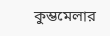কুম্ভমেলার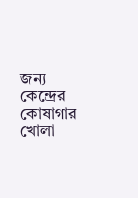জন্য কেন্দ্রের কোষাগার খোলা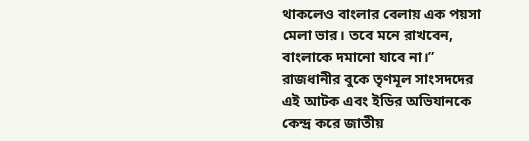থাকলেও বাংলার বেলায় এক পয়সা মেলা ভার। তবে মনে রাখবেন, বাংলাকে দমানো যাবে না।”
রাজধানীর বুকে তৃণমূল সাংসদদের এই আটক এবং ইডির অভিযানকে কেন্দ্র করে জাতীয়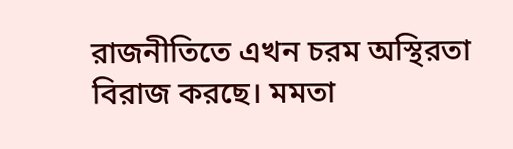রাজনীতিতে এখন চরম অস্থিরতা বিরাজ করছে। মমতা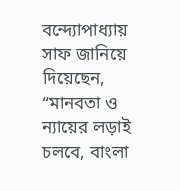বন্দ্যোপাধ্যায় সাফ জানিয়ে দিয়েছেন, “মানবতা ও ন্যায়ের লড়াই চলবে, বাংলা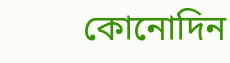কোনোদিন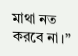মাথা নত করবে না।”